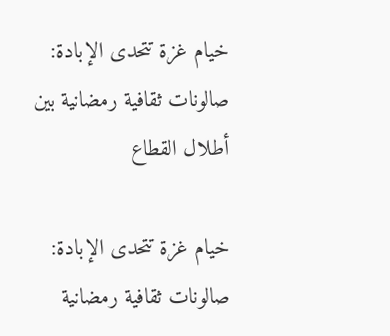خيام غزة تتحدى الإبادة: صالونات ثقافية رمضانية بين أطلال القطاع

خيام غزة تتحدى الإبادة: صالونات ثقافية رمضانية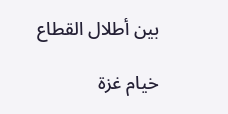بين أطلال القطاع

خيام غزة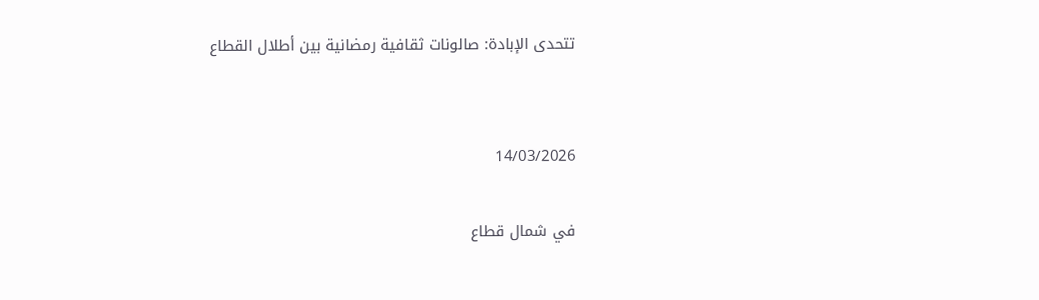تتحدى الإبادة: صالونات ثقافية رمضانية بين أطلال القطاع


14/03/2026

في شمال قطاع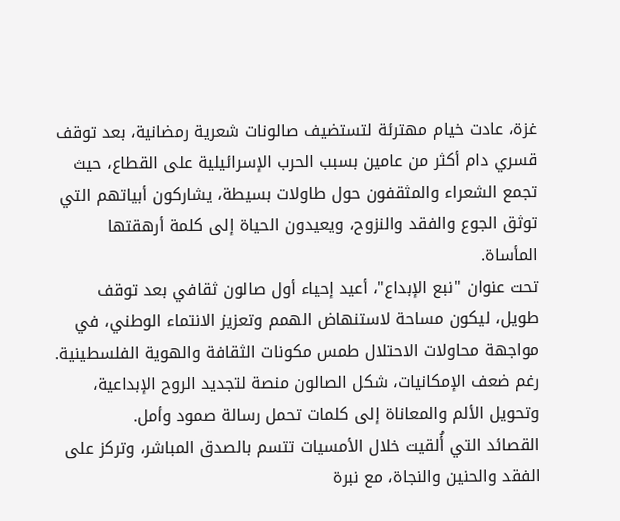غزة، عادت خيام مهترئة لتستضيف صالونات شعرية رمضانية، بعد توقف قسري دام أكثر من عامين بسبب الحرب الإسرائيلية على القطاع، حيث تجمع الشعراء والمثقفون حول طاولات بسيطة، يشاركون أبياتهم التي توثق الجوع والفقد والنزوح، ويعيدون الحياة إلى كلمة أرهقتها المأساة.
تحت عنوان "نبع الإبداع"، أعيد إحياء أول صالون ثقافي بعد توقف طويل، ليكون مساحة لاستنهاض الهمم وتعزيز الانتماء الوطني، في مواجهة محاولات الاحتلال طمس مكونات الثقافة والهوية الفلسطينية. رغم ضعف الإمكانيات، شكل الصالون منصة لتجديد الروح الإبداعية، وتحويل الألم والمعاناة إلى كلمات تحمل رسالة صمود وأمل.
القصائد التي أُلقيت خلال الأمسيات تتسم بالصدق المباشر، وتركز على الفقد والحنين والنجاة، مع نبرة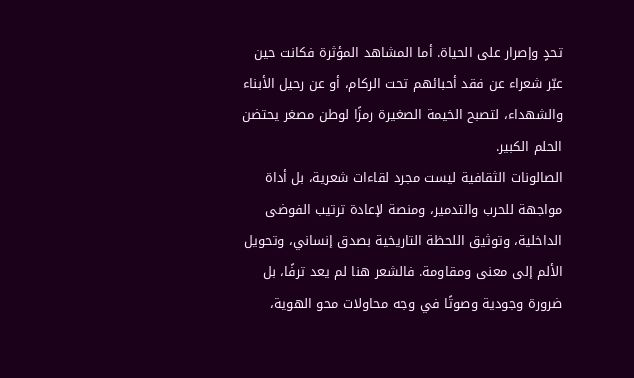تحدٍ وإصرار على الحياة. أما المشاهد المؤثرة فكانت حين عبّر شعراء عن فقد أحبائهم تحت الركام، أو عن رحيل الأبناء والشهداء، لتصبح الخيمة الصغيرة رمزًا لوطن مصغر يحتضن الحلم الكبير.
الصالونات الثقافية ليست مجرد لقاءات شعرية، بل أداة مواجهة للحرب والتدمير، ومنصة لإعادة ترتيب الفوضى الداخلية، وتوثيق اللحظة التاريخية بصدق إنساني، وتحويل الألم إلى معنى ومقاومة. فالشعر هنا لم يعد ترفًا، بل ضرورة وجودية وصوتًا في وجه محاولات محو الهوية،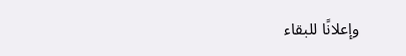وإعلانًا للبقاء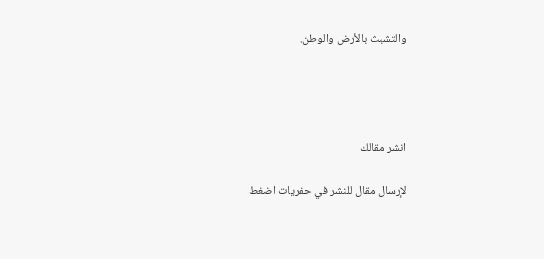والتشبث بالأرض والوطن.




انشر مقالك

لإرسال مقال للنشر في حفريات اضغط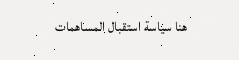هنا سياسة استقبال المساهمات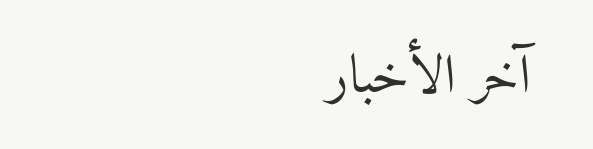آخر الأخبار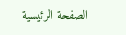الصفحة الرئيسية